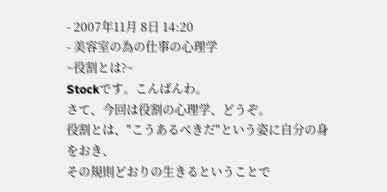- 2007年11月 8日 14:20
- 美容室の為の仕事の心理学
~役割とは?~
Stockです。こんばんわ。
さて、今回は役割の心理学、どうぞ。
役割とは、"こうあるべきだ"という姿に自分の身をおき、
その規則どおりの生きるということで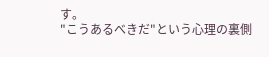す。
"こうあるべきだ"という心理の裏側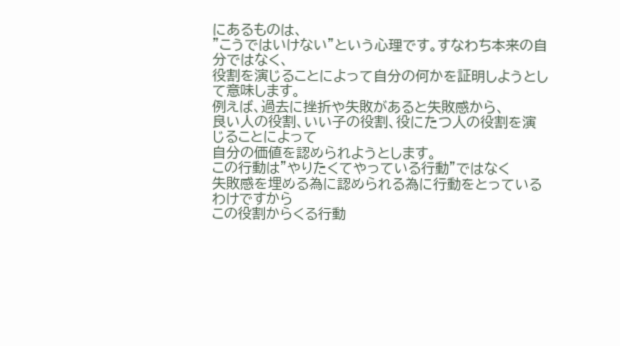にあるものは、
"こうではいけない"という心理です。すなわち本来の自分ではなく、
役割を演じることによって自分の何かを証明しようとして意味します。
例えば、過去に挫折や失敗があると失敗感から、
良い人の役割、いい子の役割、役にたつ人の役割を演じることによって
自分の価値を認められようとします。
この行動は"やりたくてやっている行動"ではなく
失敗感を埋める為に認められる為に行動をとっているわけですから
この役割からくる行動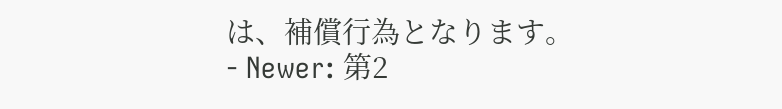は、補償行為となります。
- Newer: 第2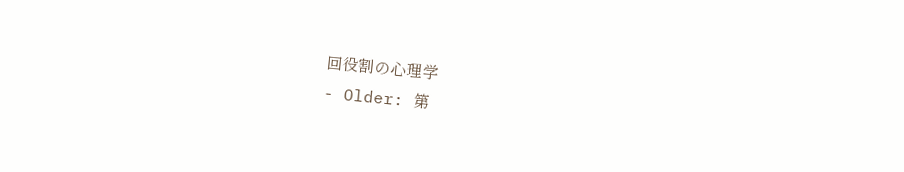回役割の心理学
- Older: 第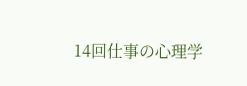14回仕事の心理学